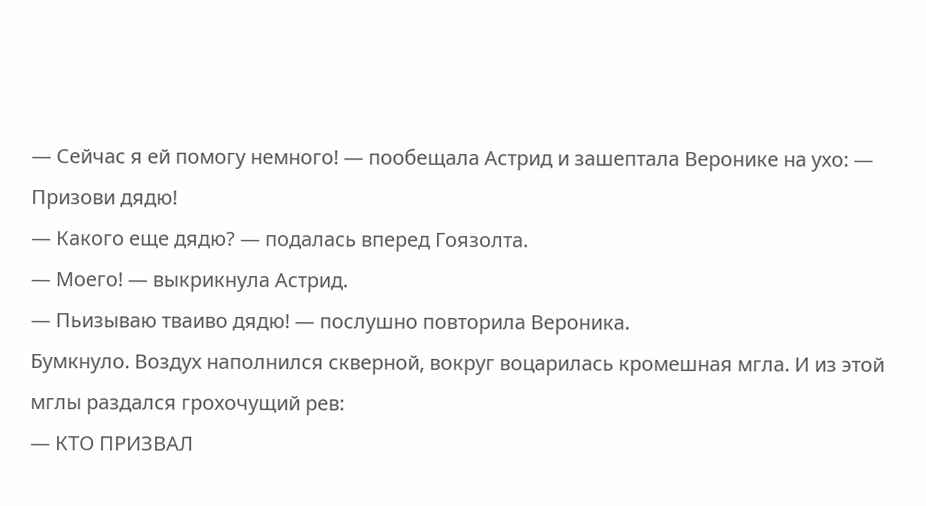— Сейчас я ей помогу немного! — пообещала Астрид и зашептала Веронике на ухо: — Призови дядю!
— Какого еще дядю? — подалась вперед Гоязолта.
— Моего! — выкрикнула Астрид.
— Пьизываю тваиво дядю! — послушно повторила Вероника.
Бумкнуло. Воздух наполнился скверной, вокруг воцарилась кромешная мгла. И из этой мглы раздался грохочущий рев:
— КТО ПРИЗВАЛ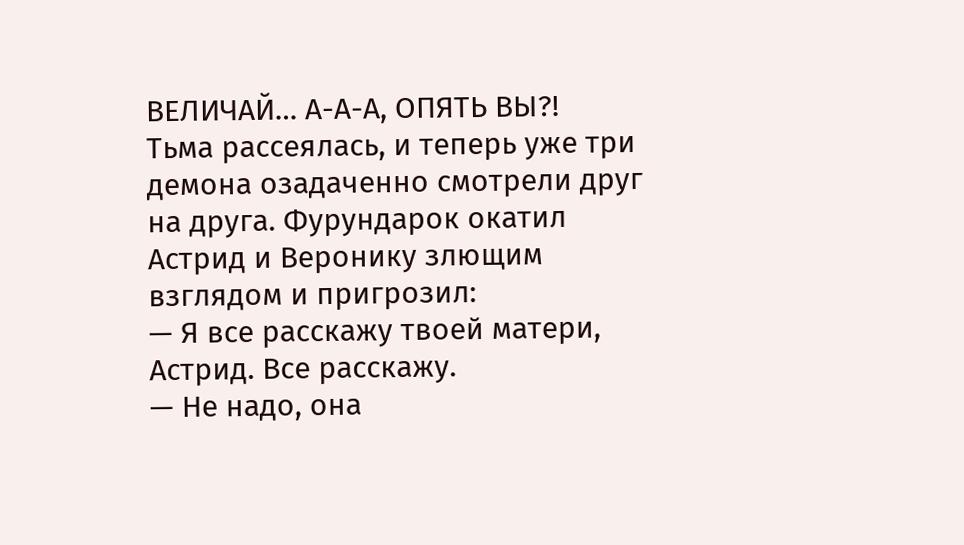ВЕЛИЧАЙ… А-А-А, ОПЯТЬ ВЫ?!
Тьма рассеялась, и теперь уже три демона озадаченно смотрели друг на друга. Фурундарок окатил Астрид и Веронику злющим взглядом и пригрозил:
— Я все расскажу твоей матери, Астрид. Все расскажу.
— Не надо, она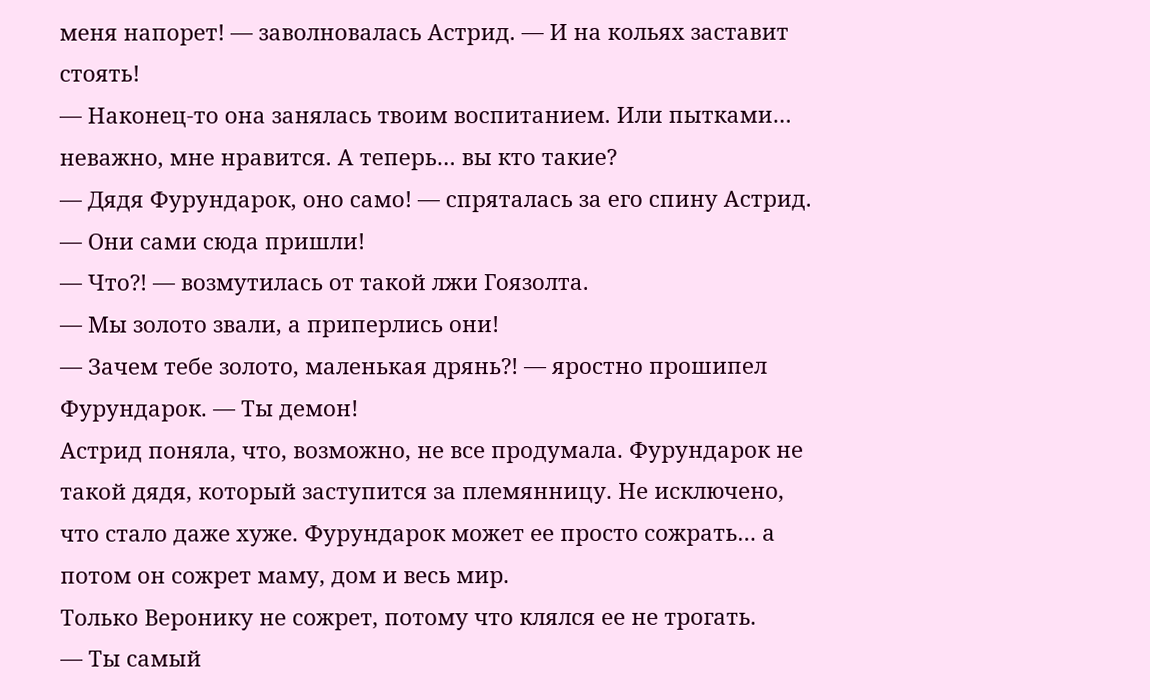меня напорет! — заволновалась Астрид. — И на кольях заставит стоять!
— Наконец-то она занялась твоим воспитанием. Или пытками… неважно, мне нравится. А теперь… вы кто такие?
— Дядя Фурундарок, оно само! — спряталась за его спину Астрид. — Они сами сюда пришли!
— Что?! — возмутилась от такой лжи Гоязолта.
— Мы золото звали, а приперлись они!
— Зачем тебе золото, маленькая дрянь?! — яростно прошипел Фурундарок. — Ты демон!
Астрид поняла, что, возможно, не все продумала. Фурундарок не такой дядя, который заступится за племянницу. Не исключено, что стало даже хуже. Фурундарок может ее просто сожрать… а потом он сожрет маму, дом и весь мир.
Только Веронику не сожрет, потому что клялся ее не трогать.
— Ты самый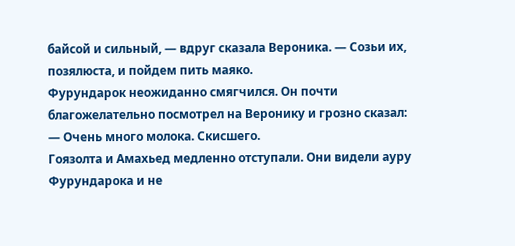байсой и сильный, — вдруг сказала Вероника. — Созьи их, позялюста, и пойдем пить маяко.
Фурундарок неожиданно смягчился. Он почти благожелательно посмотрел на Веронику и грозно сказал:
— Очень много молока. Скисшего.
Гоязолта и Амахьед медленно отступали. Они видели ауру Фурундарока и не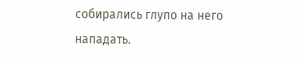собирались глупо на него нападать.